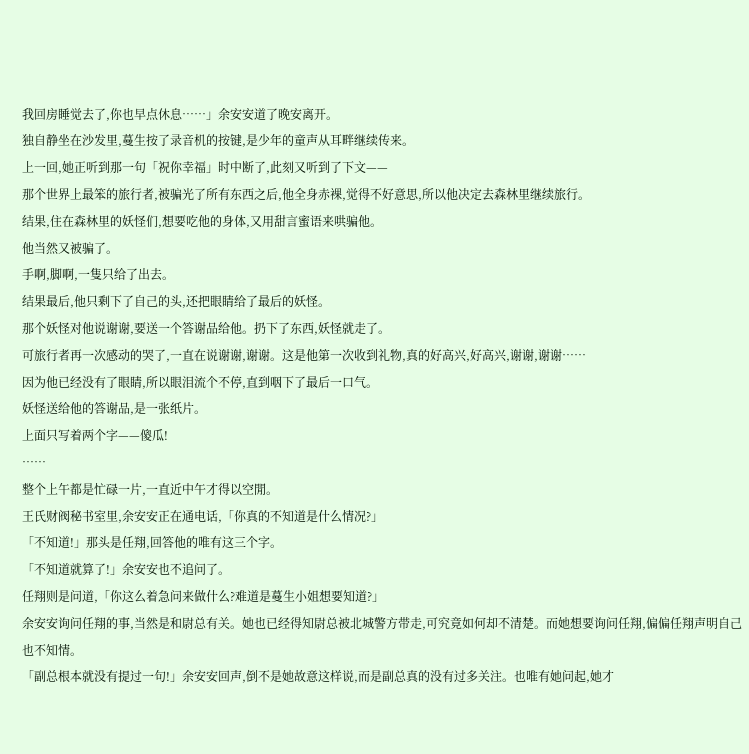我回房睡觉去了,你也早点休息……」余安安道了晚安离开。
独自静坐在沙发里,蔓生按了录音机的按键,是少年的童声从耳畔继续传来。
上一回,她正听到那一句「祝你幸福」时中断了,此刻又听到了下文——
那个世界上最笨的旅行者,被骗光了所有东西之后,他全身赤裸,觉得不好意思,所以他决定去森林里继续旅行。
结果,住在森林里的妖怪们,想要吃他的身体,又用甜言蜜语来哄骗他。
他当然又被骗了。
手啊,脚啊,一隻只给了出去。
结果最后,他只剩下了自己的头,还把眼睛给了最后的妖怪。
那个妖怪对他说谢谢,要送一个答谢品给他。扔下了东西,妖怪就走了。
可旅行者再一次感动的哭了,一直在说谢谢,谢谢。这是他第一次收到礼物,真的好高兴,好高兴,谢谢,谢谢……
因为他已经没有了眼睛,所以眼泪流个不停,直到咽下了最后一口气。
妖怪送给他的答谢品,是一张纸片。
上面只写着两个字——傻瓜!
……
整个上午都是忙碌一片,一直近中午才得以空閒。
王氏财阀秘书室里,余安安正在通电话,「你真的不知道是什么情况?」
「不知道!」那头是任翔,回答他的唯有这三个字。
「不知道就算了!」余安安也不追问了。
任翔则是问道,「你这么着急问来做什么?难道是蔓生小姐想要知道?」
余安安询问任翔的事,当然是和尉总有关。她也已经得知尉总被北城警方带走,可究竟如何却不清楚。而她想要询问任翔,偏偏任翔声明自己也不知情。
「副总根本就没有提过一句!」余安安回声,倒不是她故意这样说,而是副总真的没有过多关注。也唯有她问起,她才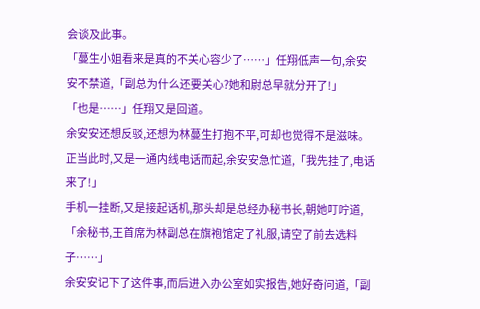会谈及此事。
「蔓生小姐看来是真的不关心容少了……」任翔低声一句,余安安不禁道,「副总为什么还要关心?她和尉总早就分开了!」
「也是……」任翔又是回道。
余安安还想反驳,还想为林蔓生打抱不平,可却也觉得不是滋味。
正当此时,又是一通内线电话而起,余安安急忙道,「我先挂了,电话来了!」
手机一挂断,又是接起话机,那头却是总经办秘书长,朝她叮咛道,「余秘书,王首席为林副总在旗袍馆定了礼服,请空了前去选料子……」
余安安记下了这件事,而后进入办公室如实报告,她好奇问道,「副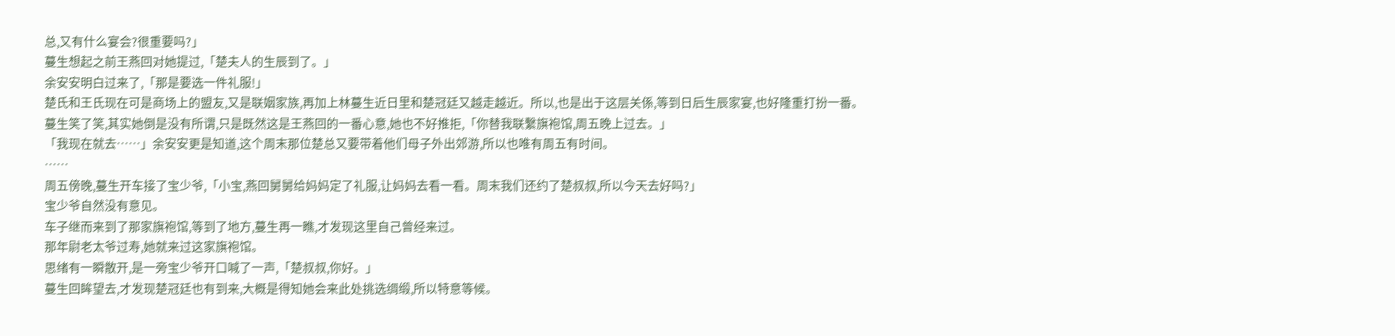总,又有什么宴会?很重要吗?」
蔓生想起之前王燕回对她提过,「楚夫人的生辰到了。」
余安安明白过来了,「那是要选一件礼服!」
楚氏和王氏现在可是商场上的盟友,又是联姻家族,再加上林蔓生近日里和楚冠廷又越走越近。所以,也是出于这层关係,等到日后生辰家宴,也好隆重打扮一番。
蔓生笑了笑,其实她倒是没有所谓,只是既然这是王燕回的一番心意,她也不好推拒,「你替我联繫旗袍馆,周五晚上过去。」
「我现在就去……」余安安更是知道,这个周末那位楚总又要带着他们母子外出郊游,所以也唯有周五有时间。
……
周五傍晚,蔓生开车接了宝少爷,「小宝,燕回舅舅给妈妈定了礼服,让妈妈去看一看。周末我们还约了楚叔叔,所以今天去好吗?」
宝少爷自然没有意见。
车子继而来到了那家旗袍馆,等到了地方,蔓生再一瞧,才发现这里自己曾经来过。
那年尉老太爷过寿,她就来过这家旗袍馆。
思绪有一瞬散开,是一旁宝少爷开口喊了一声,「楚叔叔,你好。」
蔓生回眸望去,才发现楚冠廷也有到来,大概是得知她会来此处挑选绸缎,所以特意等候。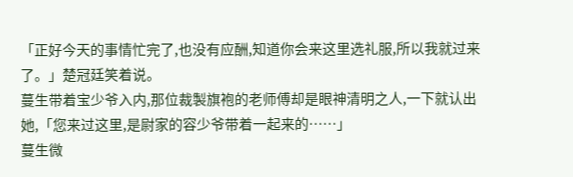「正好今天的事情忙完了,也没有应酬,知道你会来这里选礼服,所以我就过来了。」楚冠廷笑着说。
蔓生带着宝少爷入内,那位裁製旗袍的老师傅却是眼神清明之人,一下就认出她,「您来过这里,是尉家的容少爷带着一起来的……」
蔓生微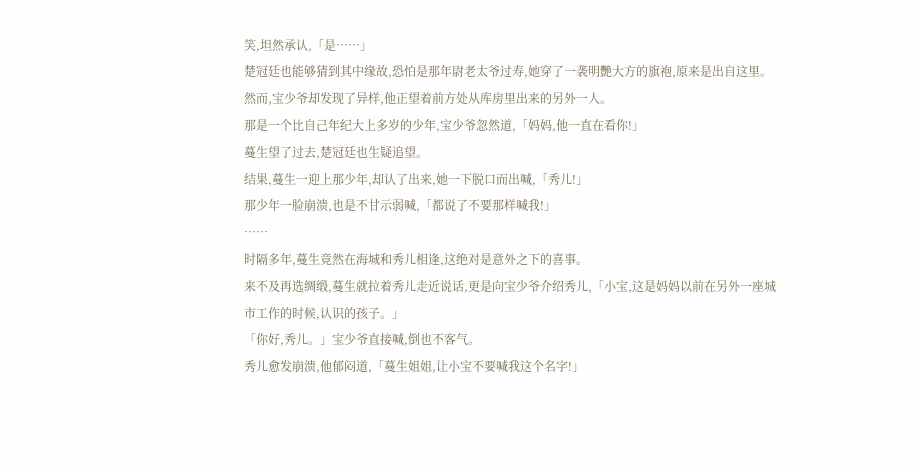笑,坦然承认,「是……」
楚冠廷也能够猜到其中缘故,恐怕是那年尉老太爷过寿,她穿了一袭明艷大方的旗袍,原来是出自这里。
然而,宝少爷却发现了异样,他正望着前方处从库房里出来的另外一人。
那是一个比自己年纪大上多岁的少年,宝少爷忽然道,「妈妈,他一直在看你!」
蔓生望了过去,楚冠廷也生疑追望。
结果,蔓生一迎上那少年,却认了出来,她一下脱口而出喊,「秀儿!」
那少年一脸崩溃,也是不甘示弱喊,「都说了不要那样喊我!」
……
时隔多年,蔓生竟然在海城和秀儿相逢,这绝对是意外之下的喜事。
来不及再选绸缎,蔓生就拉着秀儿走近说话,更是向宝少爷介绍秀儿,「小宝,这是妈妈以前在另外一座城市工作的时候,认识的孩子。」
「你好,秀儿。」宝少爷直接喊,倒也不客气。
秀儿愈发崩溃,他郁闷道,「蔓生姐姐,让小宝不要喊我这个名字!」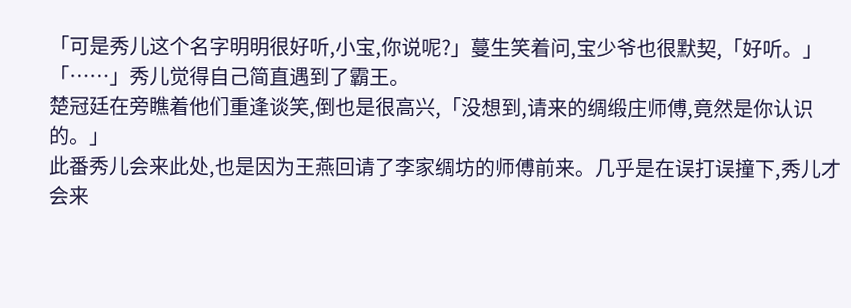「可是秀儿这个名字明明很好听,小宝,你说呢?」蔓生笑着问,宝少爷也很默契,「好听。」
「……」秀儿觉得自己简直遇到了霸王。
楚冠廷在旁瞧着他们重逢谈笑,倒也是很高兴,「没想到,请来的绸缎庄师傅,竟然是你认识的。」
此番秀儿会来此处,也是因为王燕回请了李家绸坊的师傅前来。几乎是在误打误撞下,秀儿才会来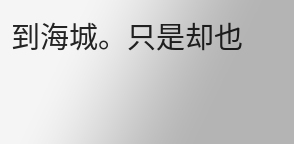到海城。只是却也